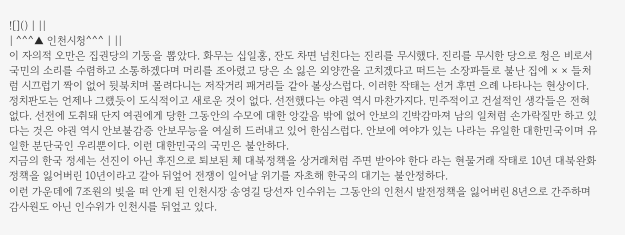![]() | ||
| ^^^▲ 인천시청^^^ | ||
이 자의적 오만은 집권당의 기둥을 뽑았다. 화무는 십일홍, 잔도 차면 넘친다는 진리를 무시했다. 진리를 무시한 당으로 청은 비로서 국민의 소리를 수렴하고 소통하겠다며 머리를 조아렸고 당은 소 잃은 외양깐을 고치겠다고 떠드는 소장파들로 불난 집에 × × 들처럼 시끄럽기 짝이 없어 뒷북치며 몰려다니는 저작거리 패거리들 같아 볼상스럽다. 이러한 작태는 선거 후면 으례 나타나는 현상이다.
정치판도는 언제나 그랬듯이 도식적이고 새로운 것이 없다. 선전했다는 야권 역시 마찬가지다. 민주적이고 건설적인 생각들은 전혀 없다. 선전에 도취돼 단지 여권에게 당한 그동안의 수모에 대한 앙갚음 밖에 없어 안보의 긴박감마져 남의 일처럼 손가락질만 하고 있다는 것은 야권 역시 안보불감증 안보무능을 여실히 드러내고 있어 한심스럽다. 안보에 여야가 있는 나라는 유일한 대한민국이며 유일한 분단국인 우리뿐이다. 이런 대한민국의 국민은 불안하다.
지금의 한국 정세는 선진이 아닌 후진으로 퇴보된 체 대북정책을 상거래처럼 주면 받아야 한다 라는 현물거래 작태로 10년 대북완화정책을 잃어버린 10년이라고 갈아 뒤엎어 전쟁이 일어날 위기를 자초해 한국의 대기는 불안정하다.
이런 가운데에 7조원의 빚을 떠 안게 된 인천시장 송영길 당선자 인수위는 그동안의 인천시 발전정책을 잃어버린 8년으로 간주하며 감사원도 아닌 인수위가 인천시를 뒤엎고 있다.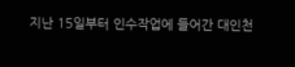지난 15일부터 인수작업에 들어간 대인천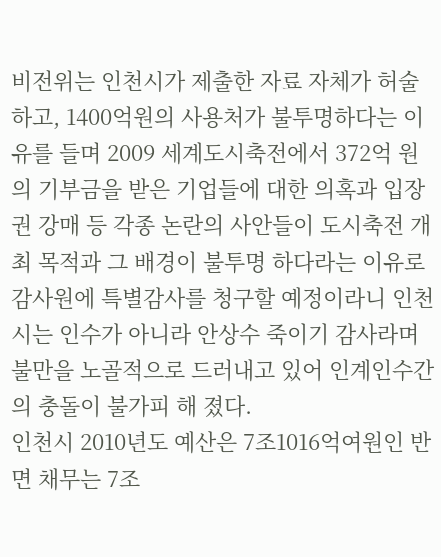비전위는 인천시가 제출한 자료 자체가 허술하고, 1400억원의 사용처가 불투명하다는 이유를 들며 2009 세계도시축전에서 372억 원의 기부금을 받은 기업들에 대한 의혹과 입장권 강매 등 각종 논란의 사안들이 도시축전 개최 목적과 그 배경이 불투명 하다라는 이유로 감사원에 특별감사를 청구할 예정이라니 인천시는 인수가 아니라 안상수 죽이기 감사라며 불만을 노골적으로 드러내고 있어 인계인수간의 충돌이 불가피 해 졌다.
인천시 2010년도 예산은 7조1016억여원인 반면 채무는 7조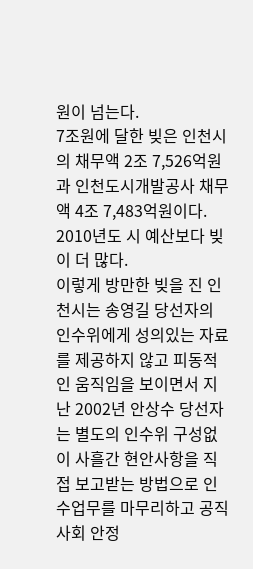원이 넘는다.
7조원에 달한 빚은 인천시의 채무액 2조 7,526억원과 인천도시개발공사 채무액 4조 7,483억원이다. 2010년도 시 예산보다 빚이 더 많다.
이렇게 방만한 빚을 진 인천시는 송영길 당선자의 인수위에게 성의있는 자료를 제공하지 않고 피동적인 움직임을 보이면서 지난 2002년 안상수 당선자는 별도의 인수위 구성없이 사흘간 현안사항을 직접 보고받는 방법으로 인수업무를 마무리하고 공직사회 안정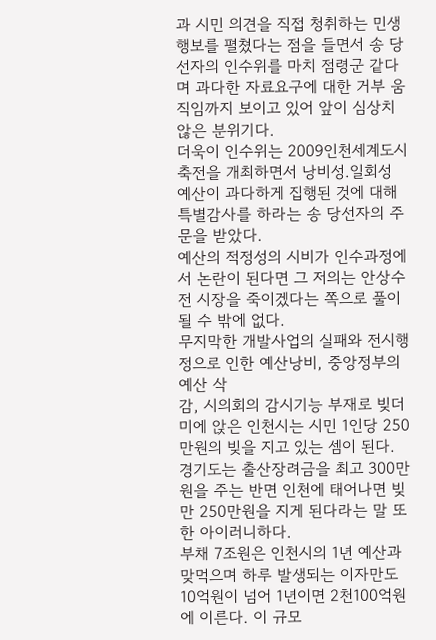과 시민 의견을 직접 청취하는 민생행보를 펼쳤다는 점을 들면서 송 당선자의 인수위를 마치 점령군 같다며 과다한 자료요구에 대한 거부 움직임까지 보이고 있어 앞이 심상치 않은 분위기다.
더욱이 인수위는 2009인천세계도시축전을 개최하면서 낭비성.일회성 예산이 과다하게 집행된 것에 대해 특별감사를 하라는 송 당선자의 주문을 받았다.
예산의 적정성의 시비가 인수과정에서 논란이 된다면 그 저의는 안상수 전 시장을 죽이겠다는 쪽으로 풀이될 수 밖에 없다.
무지막한 개발사업의 실패와 전시행정으로 인한 예산낭비, 중앙정부의 예산 삭
감, 시의회의 감시기능 부재로 빚더미에 앉은 인천시는 시민 1인당 250만원의 빚을 지고 있는 셈이 된다.
경기도는 출산장려금을 최고 300만원을 주는 반면 인천에 태어나면 빚만 250만원을 지게 된다라는 말 또한 아이러니하다.
부채 7조원은 인천시의 1년 예산과 맞먹으며 하루 발생되는 이자만도 10억원이 넘어 1년이면 2천100억원에 이른다. 이 규모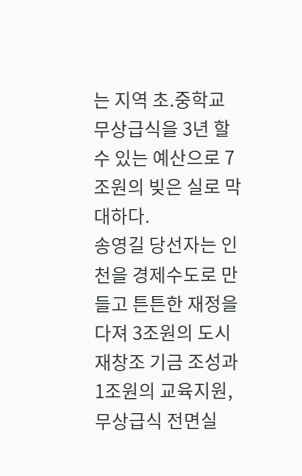는 지역 초.중학교 무상급식을 3년 할 수 있는 예산으로 7조원의 빚은 실로 막대하다.
송영길 당선자는 인천을 경제수도로 만들고 튼튼한 재정을 다져 3조원의 도시재창조 기금 조성과 1조원의 교육지원, 무상급식 전면실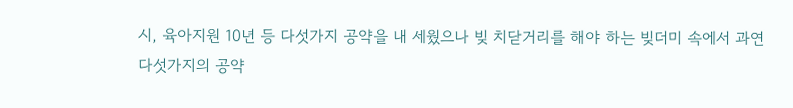시, 육아지원 10년 등 다섯가지 공약을 내 세웠으나 빚 치닫거리를 해야 하는 빚더미 속에서 과연 다섯가지의 공약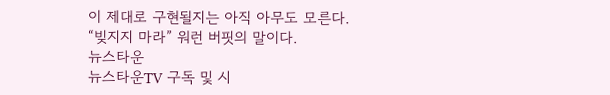이 제대로 구현될지는 아직 아무도 모른다.
“빚지지 마라” 워런 버핏의 말이다.
뉴스타운
뉴스타운TV 구독 및 시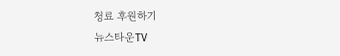청료 후원하기
뉴스타운TV